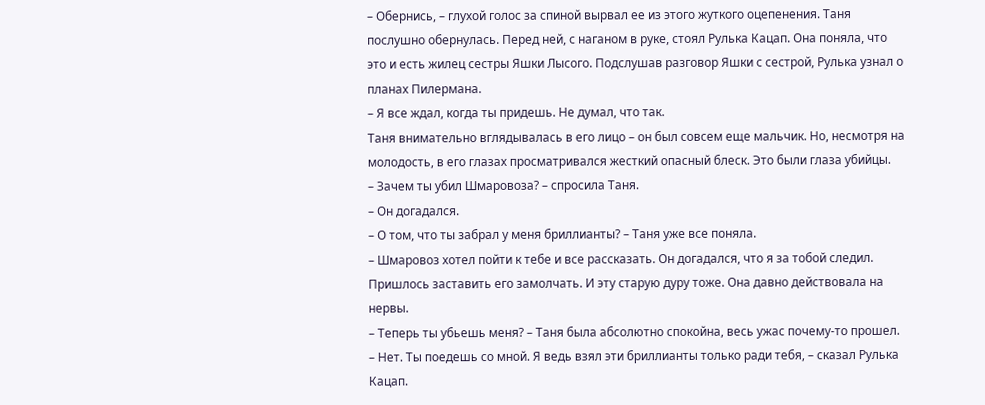– Обернись, – глухой голос за спиной вырвал ее из этого жуткого оцепенения. Таня послушно обернулась. Перед ней, с наганом в руке, стоял Рулька Кацап. Она поняла, что это и есть жилец сестры Яшки Лысого. Подслушав разговор Яшки с сестрой, Рулька узнал о планах Пилермана.
– Я все ждал, когда ты придешь. Не думал, что так.
Таня внимательно вглядывалась в его лицо – он был совсем еще мальчик. Но, несмотря на молодость, в его глазах просматривался жесткий опасный блеск. Это были глаза убийцы.
– Зачем ты убил Шмаровоза? – спросила Таня.
– Он догадался.
– О том, что ты забрал у меня бриллианты? – Таня уже все поняла.
– Шмаровоз хотел пойти к тебе и все рассказать. Он догадался, что я за тобой следил. Пришлось заставить его замолчать. И эту старую дуру тоже. Она давно действовала на нервы.
– Теперь ты убьешь меня? – Таня была абсолютно спокойна, весь ужас почему-то прошел.
– Нет. Ты поедешь со мной. Я ведь взял эти бриллианты только ради тебя, – сказал Рулька Кацап.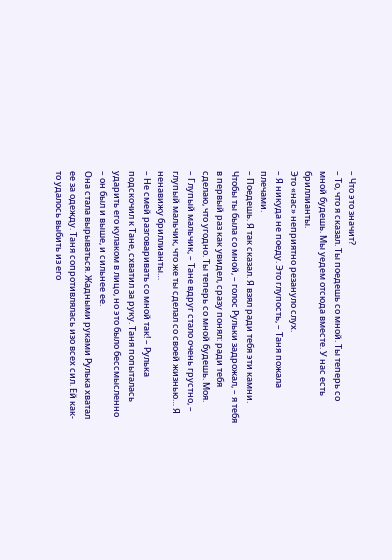– Что это значит?
– То, что я сказал. Ты поедешь со мной. Ты теперь со мной будешь. Мы уедем отсюда вместе. У нас есть бриллианты.
Это «нас» неприятно резануло слух.
– Я никуда не поеду. Это глупость, – Таня пожала плечами.
– Поедешь. Я так сказал. Я взял ради тебя эти камни. Чтобы ты была со мной, – голос Рульки задрожал, – я тебя в первый раз как увидел, сразу понял: ради тебя сделаю, что угодно. Ты теперь со мной будешь. Моя.
– Глупый мальчик, – Тане вдруг стало очень грустно, – глупый мальчик, что же ты сделал со своей жизнью… Я ненавижу бриллианты…
– Не смей разговаривать со мной так! – Рулька подскочил к Тане, схватил за руку. Таня попыталась ударить его кулаком в лицо, но это было бессмысленно – он был и выше, и сильнее ее.
Она стала вырываться. Жадными руками Рулька хватал ее за одежду. Таня сопротивлялась изо всех сил. Ей как-то удалось выбить из его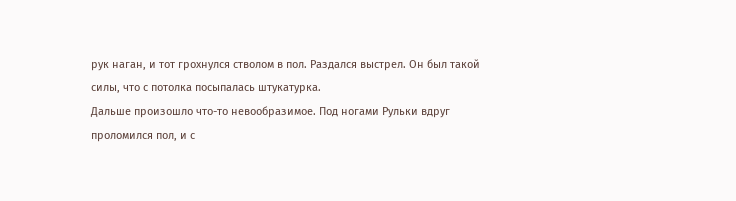рук наган, и тот грохнулся стволом в пол. Раздался выстрел. Он был такой силы, что с потолка посыпалась штукатурка.
Дальше произошло что-то невообразимое. Под ногами Рульки вдруг проломился пол, и с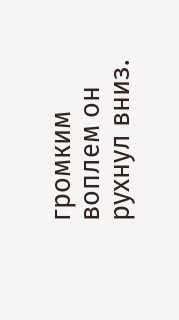громким воплем он рухнул вниз.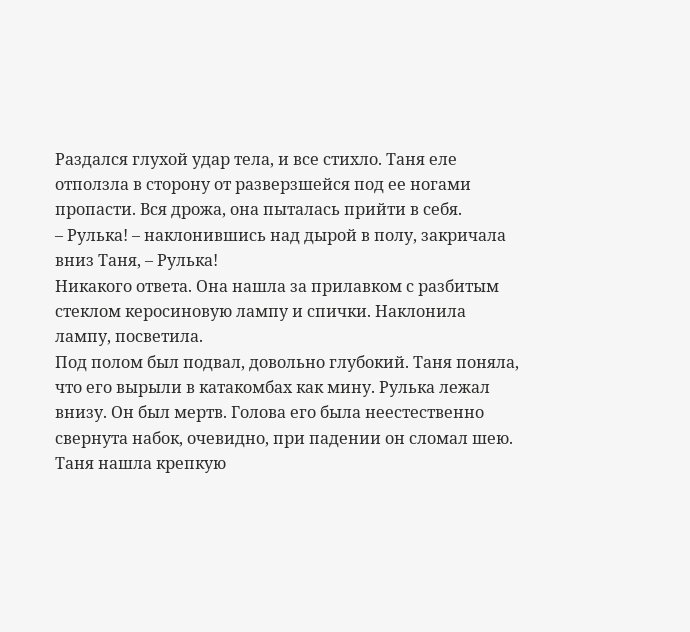Раздался глухой удар тела, и все стихло. Таня еле отползла в сторону от разверзшейся под ее ногами пропасти. Вся дрожа, она пыталась прийти в себя.
– Рулька! – наклонившись над дырой в полу, закричала вниз Таня, – Рулька!
Никакого ответа. Она нашла за прилавком с разбитым стеклом керосиновую лампу и спички. Наклонила лампу, посветила.
Под полом был подвал, довольно глубокий. Таня поняла, что его вырыли в катакомбах как мину. Рулька лежал внизу. Он был мертв. Голова его была неестественно свернута набок, очевидно, при падении он сломал шею.
Таня нашла крепкую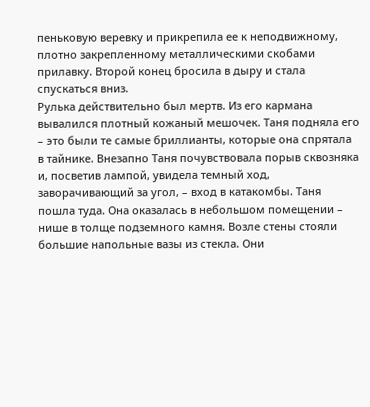пеньковую веревку и прикрепила ее к неподвижному, плотно закрепленному металлическими скобами прилавку. Второй конец бросила в дыру и стала спускаться вниз.
Рулька действительно был мертв. Из его кармана вывалился плотный кожаный мешочек. Таня подняла его – это были те самые бриллианты, которые она спрятала в тайнике. Внезапно Таня почувствовала порыв сквозняка и, посветив лампой, увидела темный ход, заворачивающий за угол, – вход в катакомбы. Таня пошла туда. Она оказалась в небольшом помещении – нише в толще подземного камня. Возле стены стояли большие напольные вазы из стекла. Они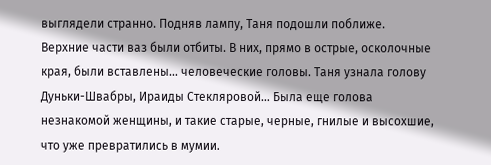выглядели странно. Подняв лампу, Таня подошли поближе.
Верхние части ваз были отбиты. В них, прямо в острые, осколочные края, были вставлены… человеческие головы. Таня узнала голову Дуньки-Швабры, Ираиды Стекляровой… Была еще голова незнакомой женщины, и такие старые, черные, гнилые и высохшие, что уже превратились в мумии.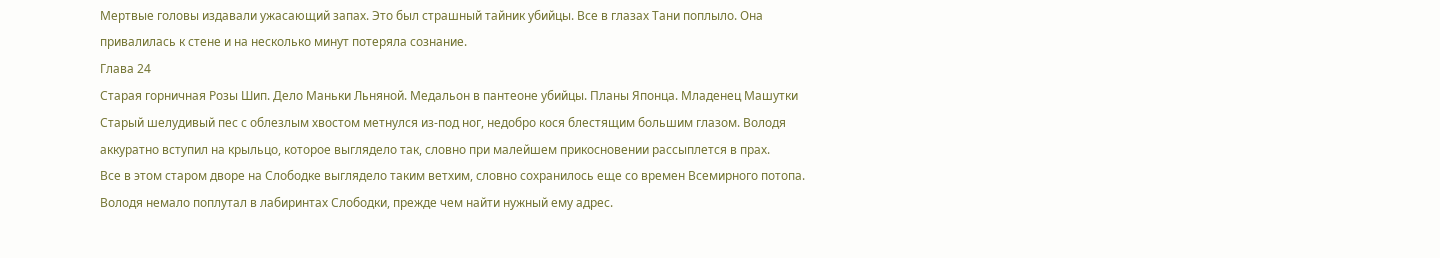Мертвые головы издавали ужасающий запах. Это был страшный тайник убийцы. Все в глазах Тани поплыло. Она привалилась к стене и на несколько минут потеряла сознание.
Глава 24
Старая горничная Розы Шип. Дело Маньки Льняной. Медальон в пантеоне убийцы. Планы Японца. Младенец Машутки
Старый шелудивый пес с облезлым хвостом метнулся из-под ног, недобро кося блестящим большим глазом. Володя аккуратно вступил на крыльцо, которое выглядело так, словно при малейшем прикосновении рассыплется в прах.
Все в этом старом дворе на Слободке выглядело таким ветхим, словно сохранилось еще со времен Всемирного потопа. Володя немало поплутал в лабиринтах Слободки, прежде чем найти нужный ему адрес.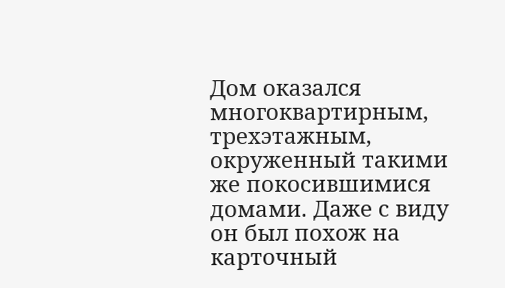Дом оказался многоквартирным, трехэтажным, окруженный такими же покосившимися домами. Даже с виду он был похож на карточный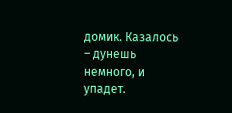домик. Казалось – дунешь немного, и упадет.